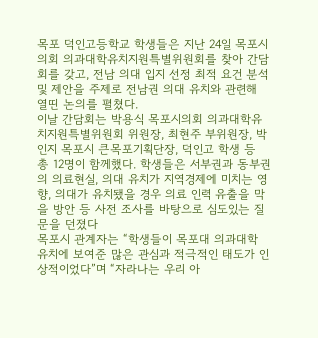목포 덕인고등학교 학생들은 지난 24일 목포시의회 의과대학유치지원특별위원회를 찾아 간담회를 갖고, 전남 의대 입지 선정 최적 요건 분석 및 제안을 주제로 전남권 의대 유치와 관련해 열띤 논의를 펼쳤다.
이날 간담회는 박용식 목포시의회 의과대학유치지원특별위원회 위원장, 최현주 부위원장, 박인지 목포시 큰목포기획단장, 덕인고 학생 등 총 12명이 함께했다. 학생들은 서부권과 동부권의 의료현실, 의대 유치가 지역경제에 미치는 영향, 의대가 유치됐을 경우 의료 인력 유출을 막을 방안 등 사전 조사를 바탕으로 심도있는 질문을 던졌다
목포시 관계자는 “학생들이 목포대 의과대학 유치에 보여준 많은 관심과 적극적인 태도가 인상적이었다”며 “자라나는 우리 아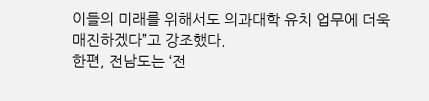이들의 미래를 위해서도 의과대학 유치 업무에 더욱 매진하겠다”고 강조했다.
한편, 전남도는 ‘전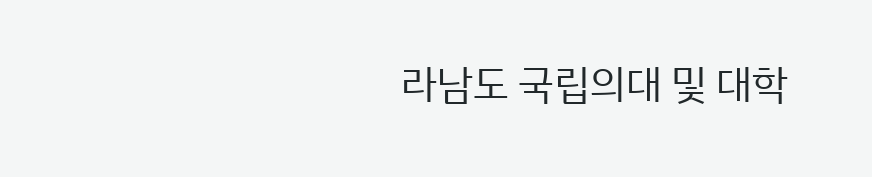라남도 국립의대 및 대학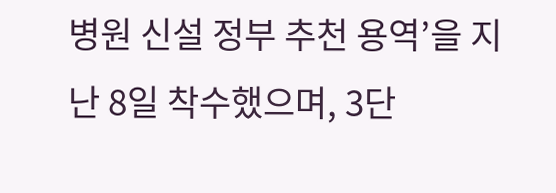병원 신설 정부 추천 용역’을 지난 8일 착수했으며, 3단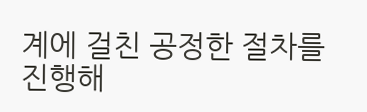계에 걸친 공정한 절차를 진행해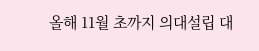올해 11월 초까지 의대설립 대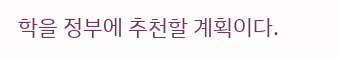학을 정부에 추천할 계획이다.